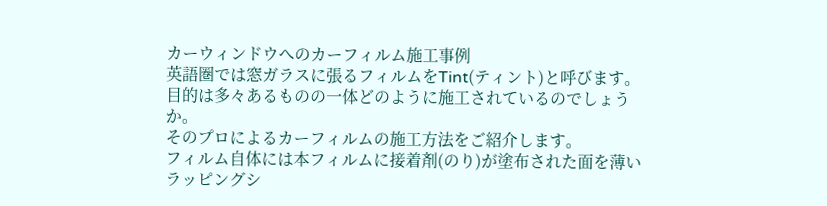カーウィンドウへのカーフィルム施工事例
英語圏では窓ガラスに張るフィルムをTint(ティント)と呼びます。
目的は多々あるものの一体どのように施工されているのでしょうか。
そのプロによるカーフィルムの施工方法をご紹介します。
フィルム自体には本フィルムに接着剤(のり)が塗布された面を薄いラッピングシ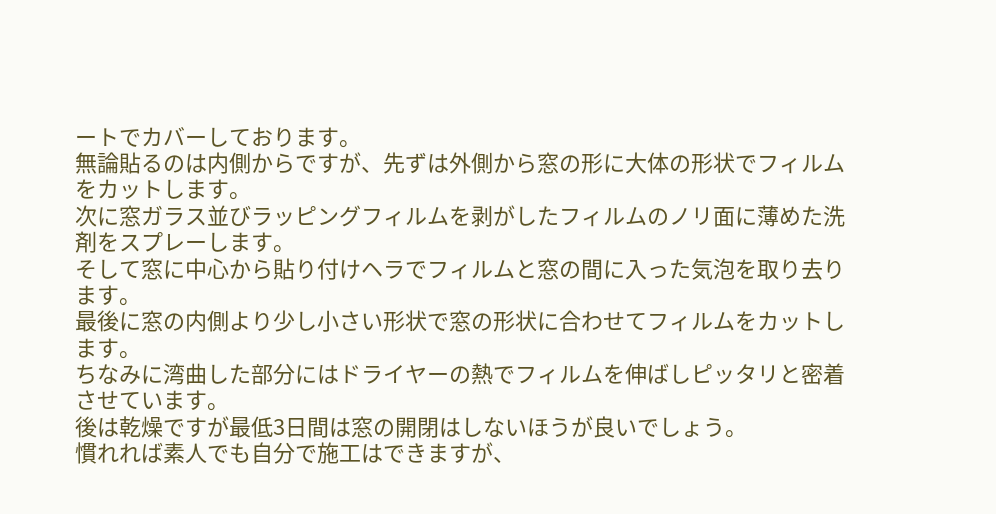ートでカバーしております。
無論貼るのは内側からですが、先ずは外側から窓の形に大体の形状でフィルムをカットします。
次に窓ガラス並びラッピングフィルムを剥がしたフィルムのノリ面に薄めた洗剤をスプレーします。
そして窓に中心から貼り付けヘラでフィルムと窓の間に入った気泡を取り去ります。
最後に窓の内側より少し小さい形状で窓の形状に合わせてフィルムをカットします。
ちなみに湾曲した部分にはドライヤーの熱でフィルムを伸ばしピッタリと密着させています。
後は乾燥ですが最低3日間は窓の開閉はしないほうが良いでしょう。
慣れれば素人でも自分で施工はできますが、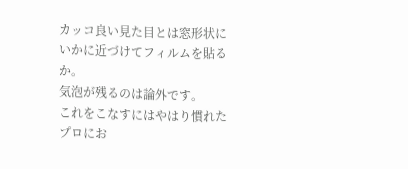カッコ良い見た目とは窓形状にいかに近づけてフィルムを貼るか。
気泡が残るのは論外です。
これをこなすにはやはり慣れたプロにお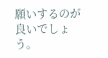願いするのが良いでしょう。